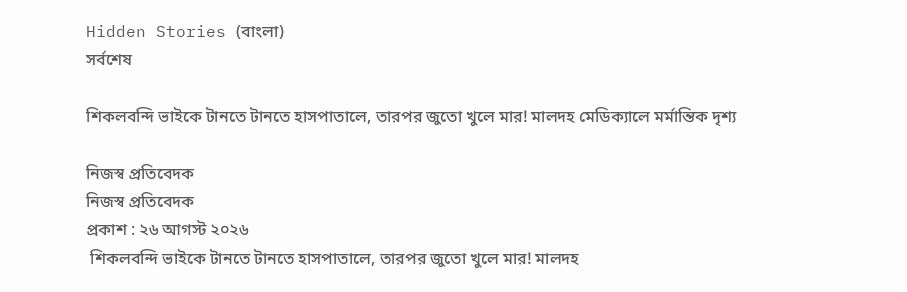Hidden Stories (বাংলা)
সর্বশেষ

শিকলবন্দি ভাইকে টানতে টানতে হাসপাতালে, তারপর জুতো খুলে মার! মালদহ মেডিক্যালে মর্মান্তিক দৃশ্য

নিজস্ব প্রতিবেদক
নিজস্ব প্রতিবেদক
প্রকাশ : ২৬ আগস্ট ২০২৬
 শিকলবন্দি ভাইকে টানতে টানতে হাসপাতালে, তারপর জুতো খুলে মার! মালদহ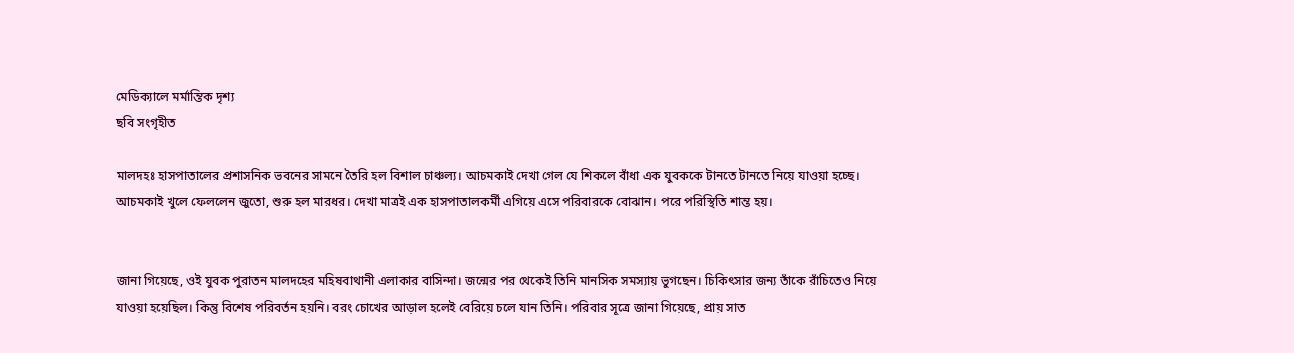মেডিক্যালে মর্মান্তিক দৃশ্য
ছবি সংগৃহীত

মালদহঃ হাসপাতালের প্রশাসনিক ভবনের সামনে তৈরি হল বিশাল চাঞ্চল্য। আচমকাই দেখা গেল যে শিকলে বাঁধা এক যুবককে টানতে টানতে নিয়ে যাওয়া হচ্ছে। আচমকাই খুলে ফেললেন জুতো, শুরু হল মারধর। দেখা মাত্রই এক হাসপাতালকর্মী এগিয়ে এসে পরিবারকে বোঝান। পরে পরিস্থিতি শান্ত হয়।


জানা গিয়েছে, ওই যুবক পুরাতন মালদহের মহিষবাথানী এলাকার বাসিন্দা। জন্মের পর থেকেই তিনি মানসিক সমস্যায় ভুগছেন। চিকিৎসার জন্য তাঁকে রাঁচিতেও নিয়ে যাওয়া হয়েছিল। কিন্তু বিশেষ পরিবর্তন হয়নি। বরং চোখের আড়াল হলেই বেরিয়ে চলে যান তিনি। পরিবার সূত্রে জানা গিয়েছে, প্রায় সাত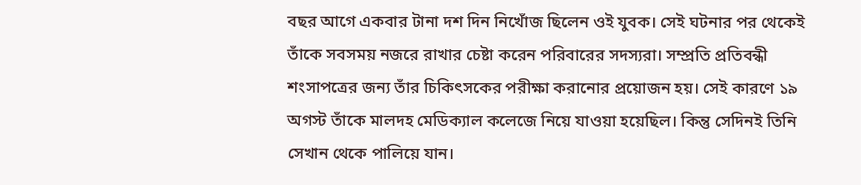বছর আগে একবার টানা দশ দিন নিখোঁজ ছিলেন ওই যুবক। সেই ঘটনার পর থেকেই তাঁকে সবসময় নজরে রাখার চেষ্টা করেন পরিবারের সদস্যরা। সম্প্রতি প্রতিবন্ধী শংসাপত্রের জন্য তাঁর চিকিৎসকের পরীক্ষা করানোর প্রয়োজন হয়। সেই কারণে ১৯ অগস্ট তাঁকে মালদহ মেডিক্যাল কলেজে নিয়ে যাওয়া হয়েছিল। কিন্তু সেদিনই তিনি সেখান থেকে পালিয়ে যান।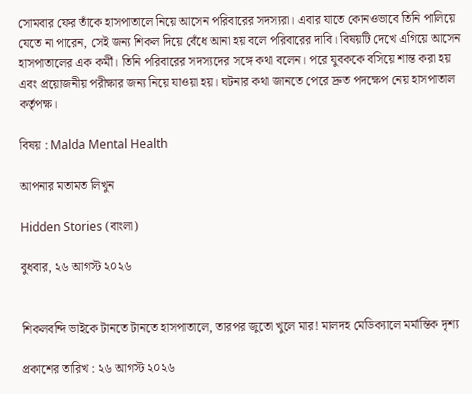সোমবার ফের তাঁকে হাসপাতালে নিয়ে আসেন পরিবারের সদস্যরা। এবার যাতে কোনওভাবে তিনি পালিয়ে যেতে না পারেন, সেই জন্য শিকল দিয়ে বেঁধে আনা হয় বলে পরিবারের দাবি। বিষয়টি দেখে এগিয়ে আসেন হাসপাতালের এক কর্মী। তিনি পরিবারের সদস্যদের সঙ্গে কথা বলেন। পরে যুবককে বসিয়ে শান্ত করা হয় এবং প্রয়োজনীয় পরীক্ষার জন্য নিয়ে যাওয়া হয়। ঘটনার কথা জানতে পেরে দ্রুত পদক্ষেপ নেয় হাসপাতাল কর্তৃপক্ষ।

বিষয় : Malda Mental Health

আপনার মতামত লিখুন

Hidden Stories (বাংলা)

বুধবার, ২৬ আগস্ট ২০২৬


শিকলবন্দি ভাইকে টানতে টানতে হাসপাতালে, তারপর জুতো খুলে মার! মালদহ মেডিক্যালে মর্মান্তিক দৃশ্য

প্রকাশের তারিখ : ২৬ আগস্ট ২০২৬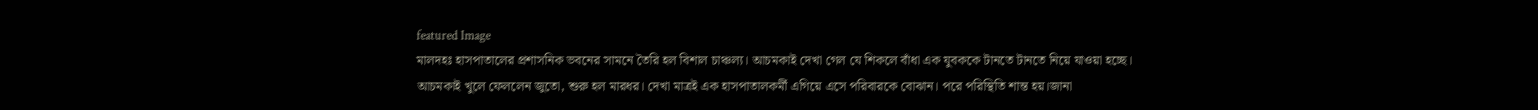featured Image
মালদহঃ হাসপাতালের প্রশাসনিক ভবনের সামনে তৈরি হল বিশাল চাঞ্চল্য। আচমকাই দেখা গেল যে শিকলে বাঁধা এক যুবককে টানতে টানতে নিয়ে যাওয়া হচ্ছে। আচমকাই খুলে ফেললেন জুতো, শুরু হল মারধর। দেখা মাত্রই এক হাসপাতালকর্মী এগিয়ে এসে পরিবারকে বোঝান। পরে পরিস্থিতি শান্ত হয়।জানা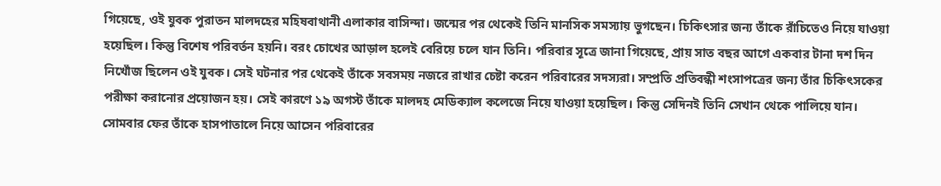গিয়েছে, ওই যুবক পুরাতন মালদহের মহিষবাথানী এলাকার বাসিন্দা। জন্মের পর থেকেই তিনি মানসিক সমস্যায় ভুগছেন। চিকিৎসার জন্য তাঁকে রাঁচিতেও নিয়ে যাওয়া হয়েছিল। কিন্তু বিশেষ পরিবর্তন হয়নি। বরং চোখের আড়াল হলেই বেরিয়ে চলে যান তিনি। পরিবার সূত্রে জানা গিয়েছে, প্রায় সাত বছর আগে একবার টানা দশ দিন নিখোঁজ ছিলেন ওই যুবক। সেই ঘটনার পর থেকেই তাঁকে সবসময় নজরে রাখার চেষ্টা করেন পরিবারের সদস্যরা। সম্প্রতি প্রতিবন্ধী শংসাপত্রের জন্য তাঁর চিকিৎসকের পরীক্ষা করানোর প্রয়োজন হয়। সেই কারণে ১৯ অগস্ট তাঁকে মালদহ মেডিক্যাল কলেজে নিয়ে যাওয়া হয়েছিল। কিন্তু সেদিনই তিনি সেখান থেকে পালিয়ে যান। সোমবার ফের তাঁকে হাসপাতালে নিয়ে আসেন পরিবারের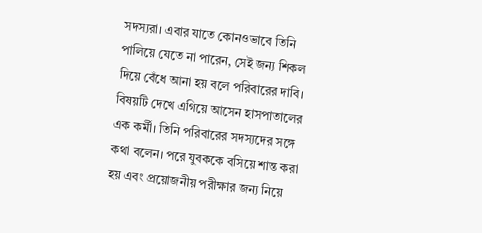সদস্যরা। এবার যাতে কোনওভাবে তিনি পালিয়ে যেতে না পারেন, সেই জন্য শিকল দিয়ে বেঁধে আনা হয় বলে পরিবারের দাবি। বিষয়টি দেখে এগিয়ে আসেন হাসপাতালের এক কর্মী। তিনি পরিবারের সদস্যদের সঙ্গে কথা বলেন। পরে যুবককে বসিয়ে শান্ত করা হয় এবং প্রয়োজনীয় পরীক্ষার জন্য নিয়ে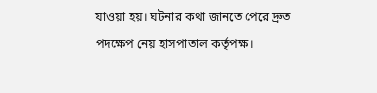যাওয়া হয়। ঘটনার কথা জানতে পেরে দ্রুত পদক্ষেপ নেয় হাসপাতাল কর্তৃপক্ষ।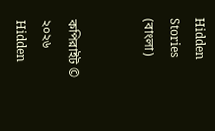Hidden Stories (বাংলা)


কপিরাইট © ২০২৬ Hidden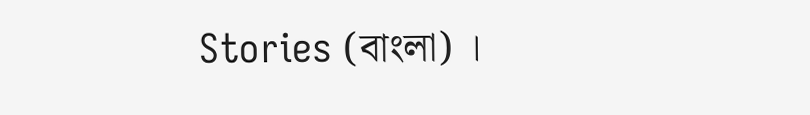Stories (বাংলা) ।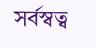সর্বস্বত্ব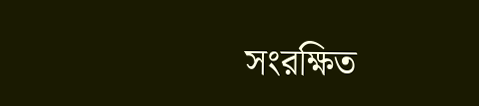সংরক্ষিত